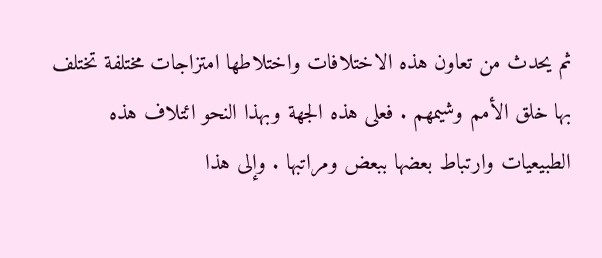ثم يحدث من تعاون هذه الاختلافات واختلاطها امتزاجات مختلفة تختلف بها خلق الأمم وشيمهم . فعلى هذه الجهة وبهذا النحو ائتلاف هذه الطبيعيات وارتباط بعضها ببعض ومراتبها . وإلى هذا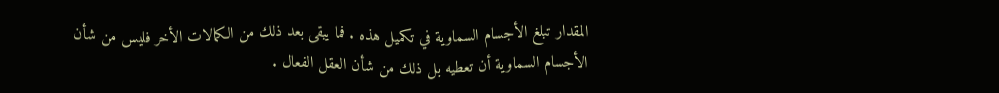المقدار تبلغ الأجسام السماوية في تكميل هذه . فما يبقى بعد ذلك من الكمالات الأخر فليس من شأن الأجسام السماوية أن تعطيه بل ذلك من شأن العقل الفعال .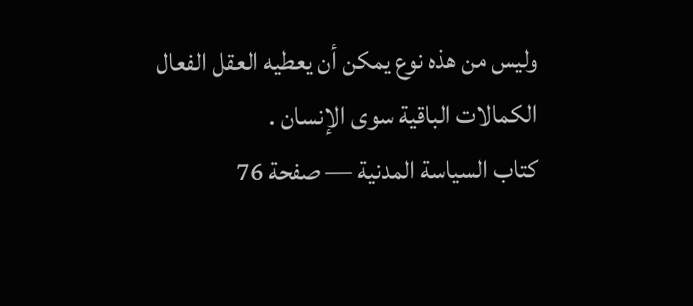وليس من هذه نوع يمكن أن يعطيه العقل الفعال الكمالات الباقية سوى الإنسان .
كتاب السياسة المدنية — صفحة 76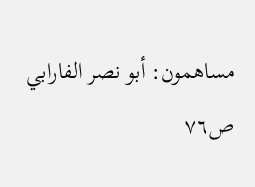مساهمون: أبو نصر الفارابي
ص٧٦